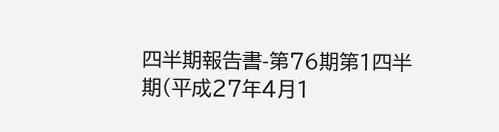四半期報告書-第76期第1四半期(平成27年4月1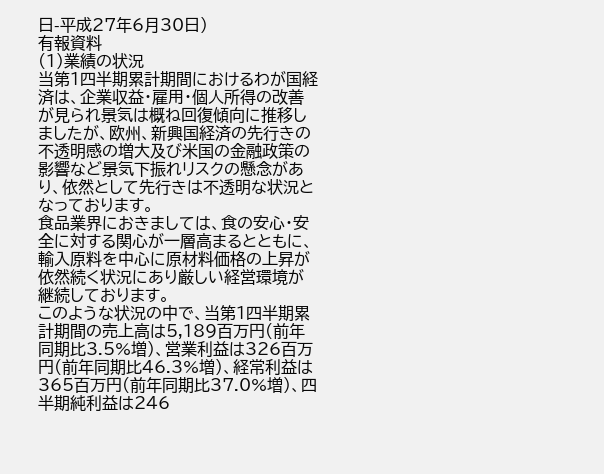日-平成27年6月30日)
有報資料
(1)業績の状況
当第1四半期累計期間におけるわが国経済は、企業収益・雇用・個人所得の改善が見られ景気は概ね回復傾向に推移しましたが、欧州、新興国経済の先行きの不透明感の増大及び米国の金融政策の影響など景気下振れリスクの懸念があり、依然として先行きは不透明な状況となっております。
食品業界におきましては、食の安心・安全に対する関心が一層高まるとともに、輸入原料を中心に原材料価格の上昇が依然続く状況にあり厳しい経営環境が継続しております。
このような状況の中で、当第1四半期累計期間の売上高は5,189百万円(前年同期比3.5%増)、営業利益は326百万円(前年同期比46.3%増)、経常利益は365百万円(前年同期比37.0%増)、四半期純利益は246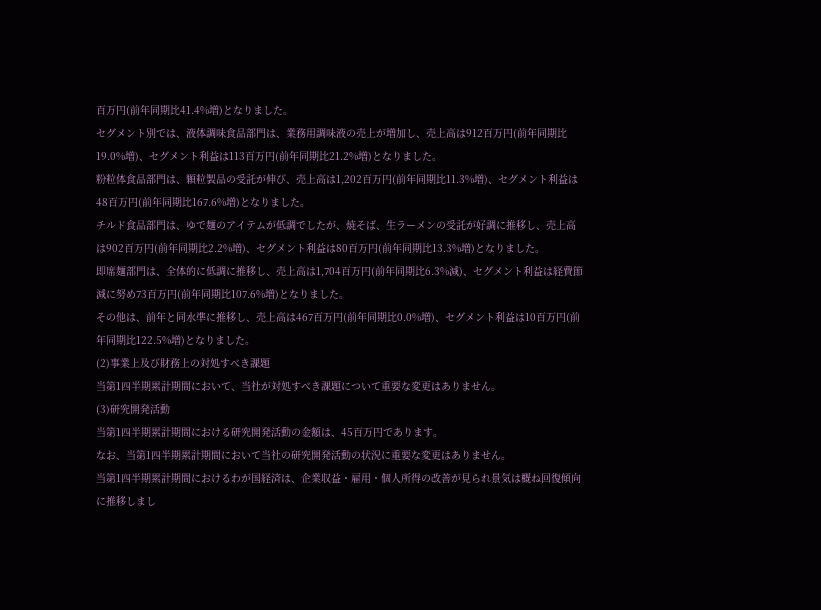百万円(前年同期比41.4%増)となりました。
セグメント別では、液体調味食品部門は、業務用調味液の売上が増加し、売上高は912百万円(前年同期比19.0%増)、セグメント利益は113百万円(前年同期比21.2%増)となりました。
粉粒体食品部門は、顆粒製品の受託が伸び、売上高は1,202百万円(前年同期比11.3%増)、セグメント利益は48百万円(前年同期比167.6%増)となりました。
チルド食品部門は、ゆで麺のアイテムが低調でしたが、焼そば、生ラーメンの受託が好調に推移し、売上高は902百万円(前年同期比2.2%増)、セグメント利益は80百万円(前年同期比13.3%増)となりました。
即席麺部門は、全体的に低調に推移し、売上高は1,704百万円(前年同期比6.3%減)、セグメント利益は経費節減に努め73百万円(前年同期比107.6%増)となりました。
その他は、前年と同水準に推移し、売上高は467百万円(前年同期比0.0%増)、セグメント利益は10百万円(前年同期比122.5%増)となりました。
(2)事業上及び財務上の対処すべき課題
当第1四半期累計期間において、当社が対処すべき課題について重要な変更はありません。
(3)研究開発活動
当第1四半期累計期間における研究開発活動の金額は、45百万円であります。
なお、当第1四半期累計期間において当社の研究開発活動の状況に重要な変更はありません。
当第1四半期累計期間におけるわが国経済は、企業収益・雇用・個人所得の改善が見られ景気は概ね回復傾向に推移しまし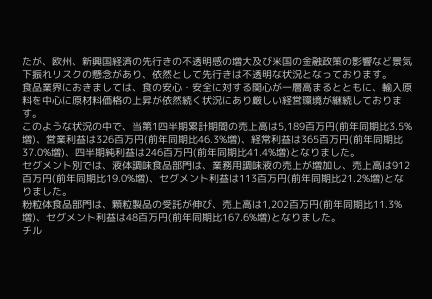たが、欧州、新興国経済の先行きの不透明感の増大及び米国の金融政策の影響など景気下振れリスクの懸念があり、依然として先行きは不透明な状況となっております。
食品業界におきましては、食の安心・安全に対する関心が一層高まるとともに、輸入原料を中心に原材料価格の上昇が依然続く状況にあり厳しい経営環境が継続しております。
このような状況の中で、当第1四半期累計期間の売上高は5,189百万円(前年同期比3.5%増)、営業利益は326百万円(前年同期比46.3%増)、経常利益は365百万円(前年同期比37.0%増)、四半期純利益は246百万円(前年同期比41.4%増)となりました。
セグメント別では、液体調味食品部門は、業務用調味液の売上が増加し、売上高は912百万円(前年同期比19.0%増)、セグメント利益は113百万円(前年同期比21.2%増)となりました。
粉粒体食品部門は、顆粒製品の受託が伸び、売上高は1,202百万円(前年同期比11.3%増)、セグメント利益は48百万円(前年同期比167.6%増)となりました。
チル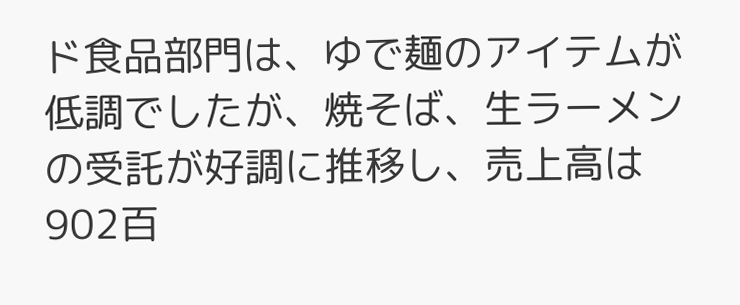ド食品部門は、ゆで麺のアイテムが低調でしたが、焼そば、生ラーメンの受託が好調に推移し、売上高は902百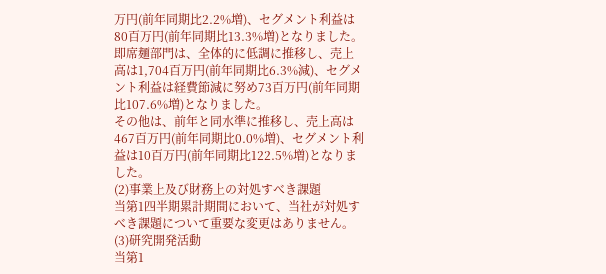万円(前年同期比2.2%増)、セグメント利益は80百万円(前年同期比13.3%増)となりました。
即席麺部門は、全体的に低調に推移し、売上高は1,704百万円(前年同期比6.3%減)、セグメント利益は経費節減に努め73百万円(前年同期比107.6%増)となりました。
その他は、前年と同水準に推移し、売上高は467百万円(前年同期比0.0%増)、セグメント利益は10百万円(前年同期比122.5%増)となりました。
(2)事業上及び財務上の対処すべき課題
当第1四半期累計期間において、当社が対処すべき課題について重要な変更はありません。
(3)研究開発活動
当第1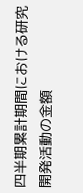四半期累計期間における研究開発活動の金額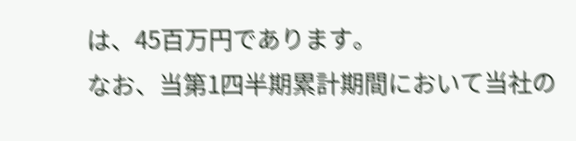は、45百万円であります。
なお、当第1四半期累計期間において当社の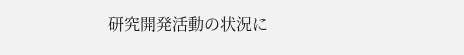研究開発活動の状況に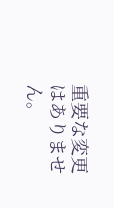重要な変更はありません。